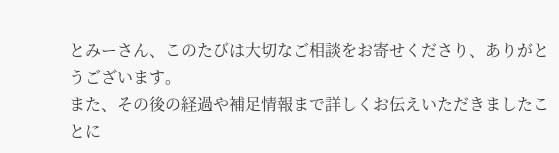とみーさん、このたびは大切なご相談をお寄せくださり、ありがとうございます。
また、その後の経過や補足情報まで詳しくお伝えいただきましたことに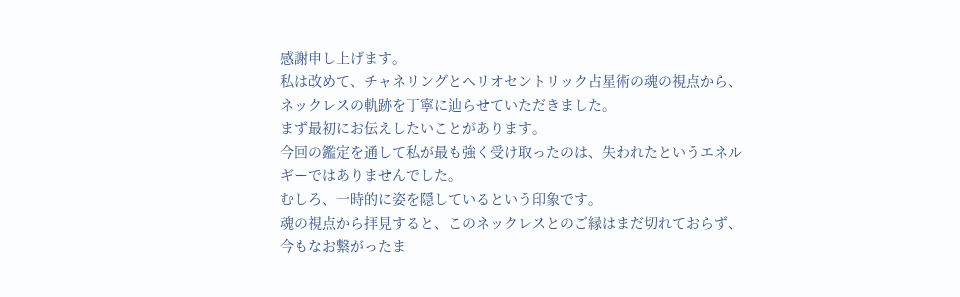感謝申し上げます。
私は改めて、チャネリングとヘリオセントリック占星術の魂の視点から、ネックレスの軌跡を丁寧に辿らせていただきました。
まず最初にお伝えしたいことがあります。
今回の鑑定を通して私が最も強く受け取ったのは、失われたというエネルギーではありませんでした。
むしろ、一時的に姿を隠しているという印象です。
魂の視点から拝見すると、このネックレスとのご縁はまだ切れておらず、今もなお繋がったま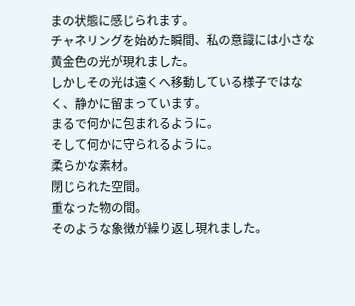まの状態に感じられます。
チャネリングを始めた瞬間、私の意識には小さな黄金色の光が現れました。
しかしその光は遠くへ移動している様子ではなく、静かに留まっています。
まるで何かに包まれるように。
そして何かに守られるように。
柔らかな素材。
閉じられた空間。
重なった物の間。
そのような象徴が繰り返し現れました。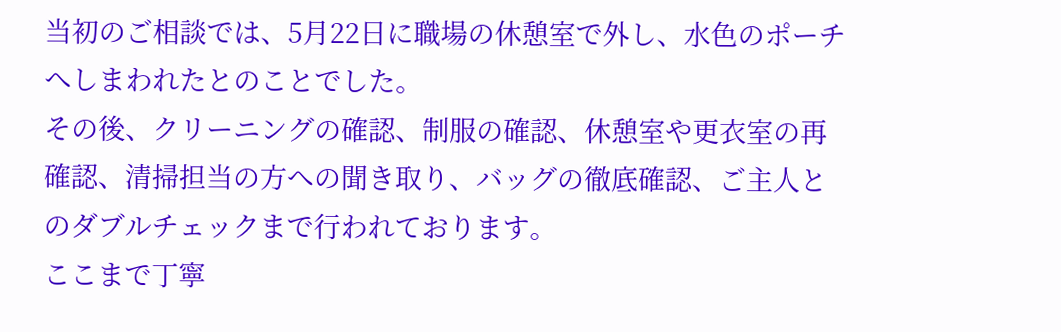当初のご相談では、5月22日に職場の休憩室で外し、水色のポーチへしまわれたとのことでした。
その後、クリーニングの確認、制服の確認、休憩室や更衣室の再確認、清掃担当の方への聞き取り、バッグの徹底確認、ご主人とのダブルチェックまで行われております。
ここまで丁寧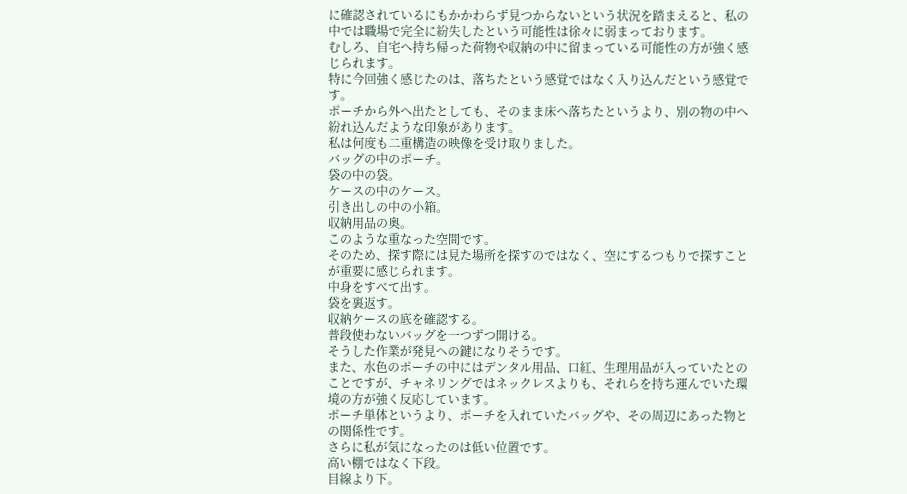に確認されているにもかかわらず見つからないという状況を踏まえると、私の中では職場で完全に紛失したという可能性は徐々に弱まっております。
むしろ、自宅へ持ち帰った荷物や収納の中に留まっている可能性の方が強く感じられます。
特に今回強く感じたのは、落ちたという感覚ではなく入り込んだという感覚です。
ポーチから外へ出たとしても、そのまま床へ落ちたというより、別の物の中へ紛れ込んだような印象があります。
私は何度も二重構造の映像を受け取りました。
バッグの中のポーチ。
袋の中の袋。
ケースの中のケース。
引き出しの中の小箱。
収納用品の奥。
このような重なった空間です。
そのため、探す際には見た場所を探すのではなく、空にするつもりで探すことが重要に感じられます。
中身をすべて出す。
袋を裏返す。
収納ケースの底を確認する。
普段使わないバッグを一つずつ開ける。
そうした作業が発見への鍵になりそうです。
また、水色のポーチの中にはデンタル用品、口紅、生理用品が入っていたとのことですが、チャネリングではネックレスよりも、それらを持ち運んでいた環境の方が強く反応しています。
ポーチ単体というより、ポーチを入れていたバッグや、その周辺にあった物との関係性です。
さらに私が気になったのは低い位置です。
高い棚ではなく下段。
目線より下。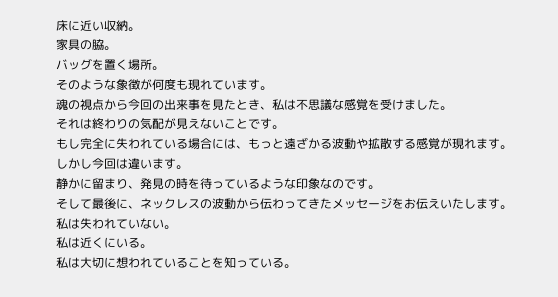床に近い収納。
家具の脇。
バッグを置く場所。
そのような象徴が何度も現れています。
魂の視点から今回の出来事を見たとき、私は不思議な感覚を受けました。
それは終わりの気配が見えないことです。
もし完全に失われている場合には、もっと遠ざかる波動や拡散する感覚が現れます。
しかし今回は違います。
静かに留まり、発見の時を待っているような印象なのです。
そして最後に、ネックレスの波動から伝わってきたメッセージをお伝えいたします。
私は失われていない。
私は近くにいる。
私は大切に想われていることを知っている。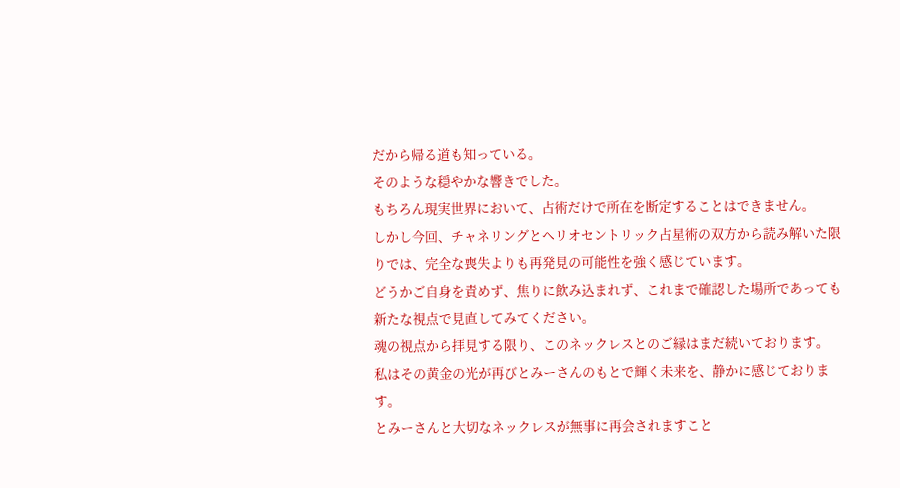だから帰る道も知っている。
そのような穏やかな響きでした。
もちろん現実世界において、占術だけで所在を断定することはできません。
しかし今回、チャネリングとヘリオセントリック占星術の双方から読み解いた限りでは、完全な喪失よりも再発見の可能性を強く感じています。
どうかご自身を責めず、焦りに飲み込まれず、これまで確認した場所であっても新たな視点で見直してみてください。
魂の視点から拝見する限り、このネックレスとのご縁はまだ続いております。
私はその黄金の光が再びとみーさんのもとで輝く未来を、静かに感じております。
とみーさんと大切なネックレスが無事に再会されますこと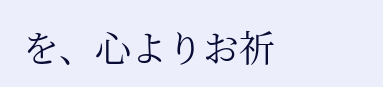を、心よりお祈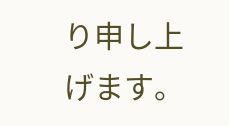り申し上げます。